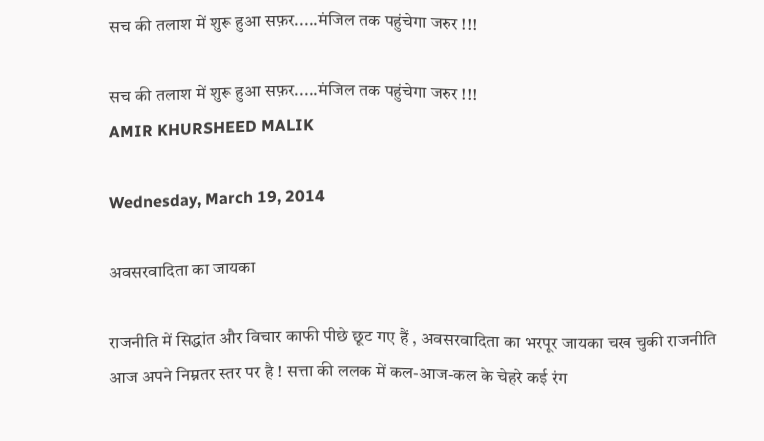सच की तलाश में शुरू हुआ सफ़र.....मंजिल तक पहुंचेगा जरुर !!!

सच की तलाश में शुरू हुआ सफ़र.....मंजिल तक पहुंचेगा जरुर !!!
AMIR KHURSHEED MALIK

Wednesday, March 19, 2014

अवसरवादिता का जायका

राजनीति में सिद्धांत और विचार काफी पीछे छूट गए हैं , अवसरवादिता का भरपूर जायका चख चुकी राजनीति आज अपने निम्नतर स्तर पर है ! सत्ता की ललक में कल-आज-कल के चेहरे कई रंग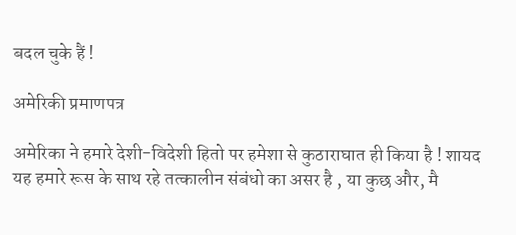बदल चुके हैं !

अमेरिकी प्रमाणपत्र

अमेरिका ने हमारे देशी-विदेशी हितो पर हमेशा से कुठाराघात ही किया है ! शायद यह हमारे रूस के साथ रहे तत्कालीन संबंधो का असर है , या कुछ और, मै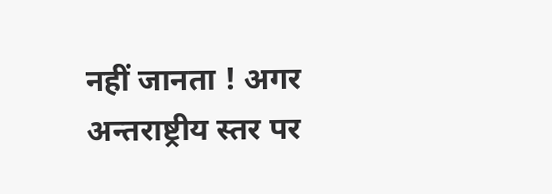नहीं जानता ! अगर अन्तराष्ट्रीय स्तर पर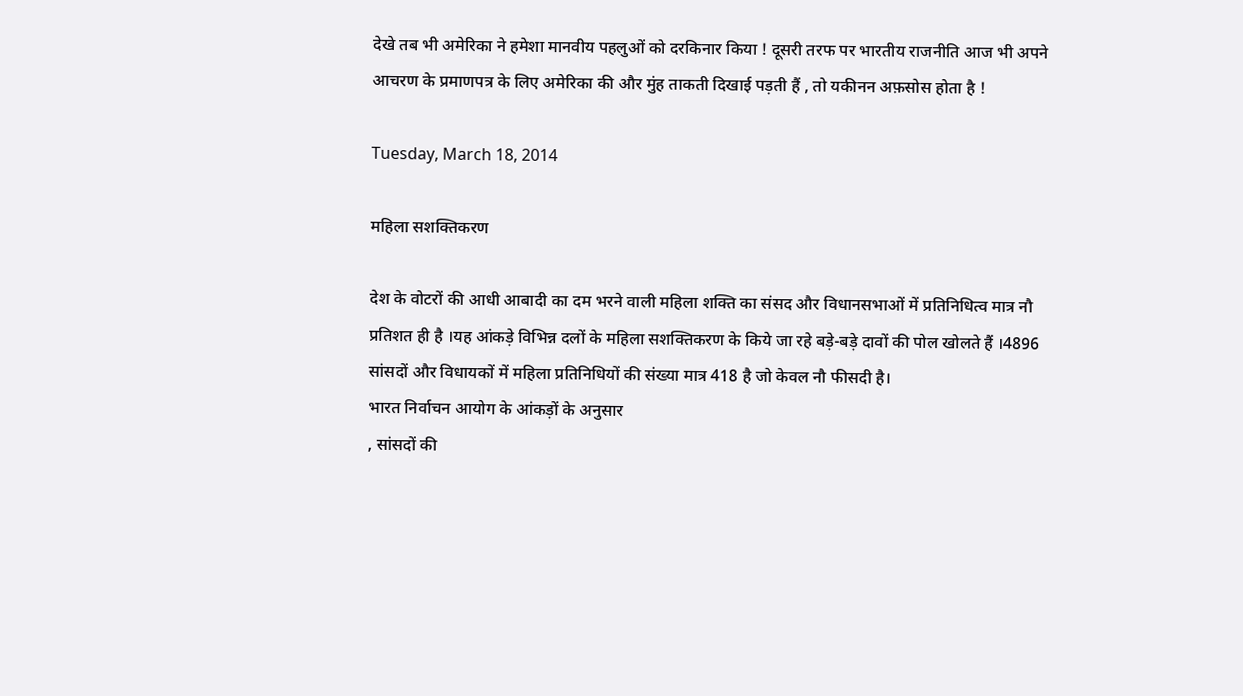देखे तब भी अमेरिका ने हमेशा मानवीय पहलुओं को दरकिनार किया ! दूसरी तरफ पर भारतीय राजनीति आज भी अपने आचरण के प्रमाणपत्र के लिए अमेरिका की और मुंह ताकती दिखाई पड़ती हैं , तो यकीनन अफ़सोस होता है !

Tuesday, March 18, 2014

महिला सशक्तिकरण

देश के वोटरों की आधी आबादी का दम भरने वाली महिला शक्ति का संसद और विधानसभाओं में प्रतिनिधित्व मात्र नौ प्रतिशत ही है ।यह आंकड़े विभिन्न दलों के महिला सशक्तिकरण के किये जा रहे बड़े-बड़े दावों की पोल खोलते हैं ।4896 सांसदों और विधायकों में महिला प्रतिनिधियों की संख्या मात्र 418 है जो केवल नौ फीसदी है।
भारत निर्वाचन आयोग के आंकड़ों के अनुसार
, सांसदों की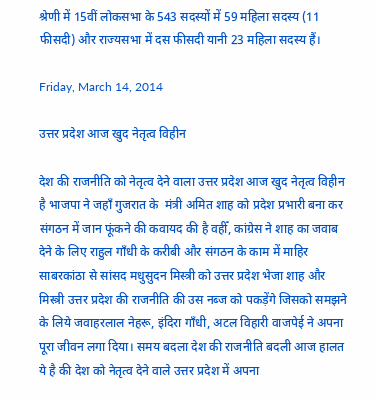श्रेणी में 15वीं लोकसभा के 543 सदस्यों में 59 महिला सदस्य (11 फीसदी) और राज्यसभा में दस फीसदी यानी 23 महिला सदस्य हैं।

Friday, March 14, 2014

उत्तर प्रदेश आज खुद नेतृत्व विहीन

देश की राजनीति को नेतृत्व देने वाला उत्तर प्रदेश आज खुद नेतृत्व विहीन है भाजपा ने जहाँ गुजरात के  मंत्री अमित शाह को प्रदेश प्रभारी बना कर संगठन में जान फूंकने की कवायद की है वहीँ, कांग्रेस ने शाह का जवाब देने के लिए राहुल गाँधी के करीबी और संगठन के काम में माहिर साबरकांठा से सांसद मधुसुदन मिस्त्री को उत्तर प्रदेश भेजा शाह और मिस्त्री उत्तर प्रदेश की राजनीति की उस नब्ज को पकड़ेंगे जिसको समझने के लिये जवाहरलाल नेहरू, इंदिरा गाँधी, अटल विहारी वाजपेई ने अपना पूरा जीवन लगा दिया। समय बदला देश की राजनीति बदली आज हालत ये है की देश को नेतृत्व देने वाले उत्तर प्रदेश में अपना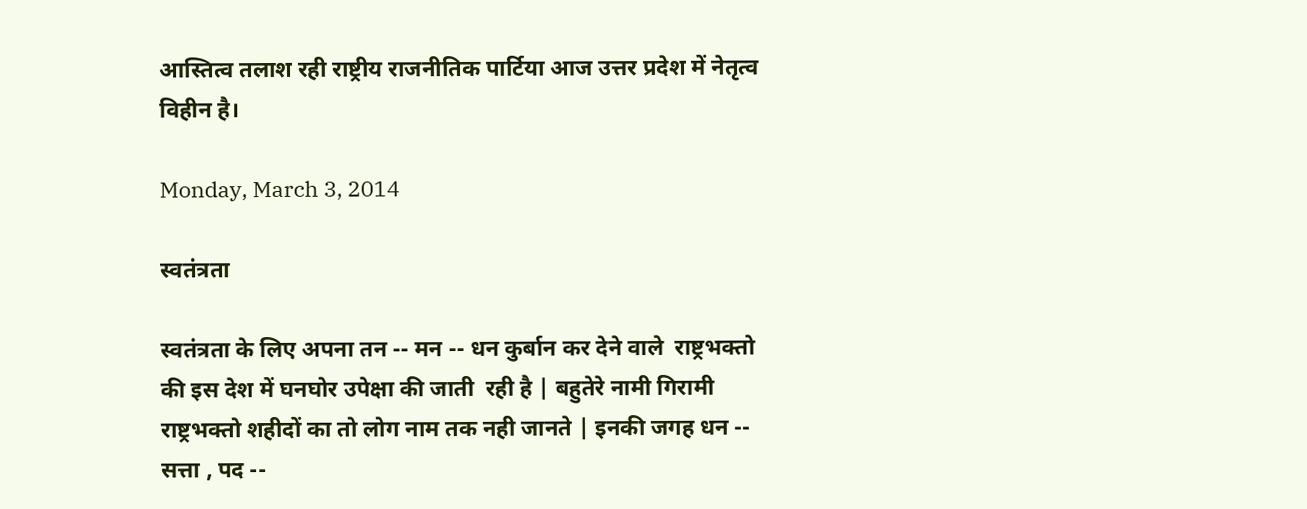आस्तित्व तलाश रही राष्ट्रीय राजनीतिक पार्टिया आज उत्तर प्रदेश में नेतृत्व विहीन है।

Monday, March 3, 2014

स्वतंत्रता

स्वतंत्रता के लिए अपना तन -- मन -- धन कुर्बान कर देने वाले  राष्ट्रभक्तो की इस देश में घनघोर उपेक्षा की जाती  रही है | बहुतेरे नामी गिरामी राष्ट्रभक्तो शहीदों का तो लोग नाम तक नही जानते | इनकी जगह धन -- सत्ता , पद --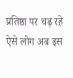प्रतिष्ठा पर चढ़ रहे ऐसे लोग अब इस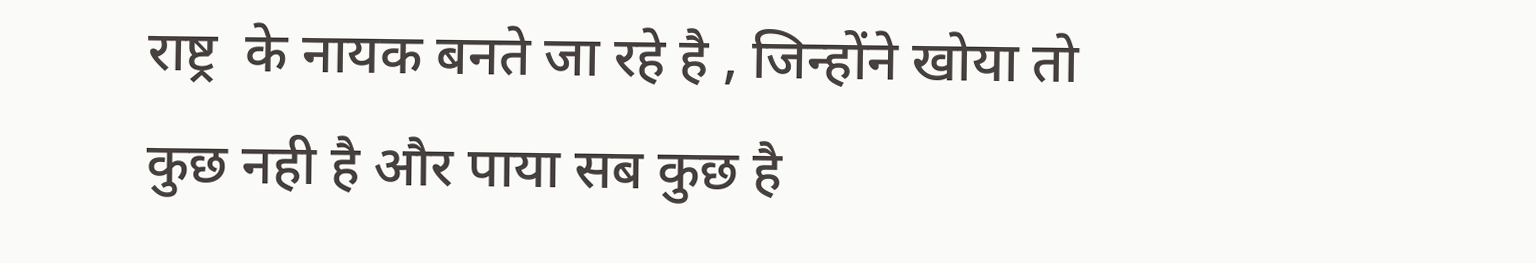राष्ट्र  के नायक बनते जा रहे है , जिन्होंने खोया तो कुछ नही है और पाया सब कुछ है